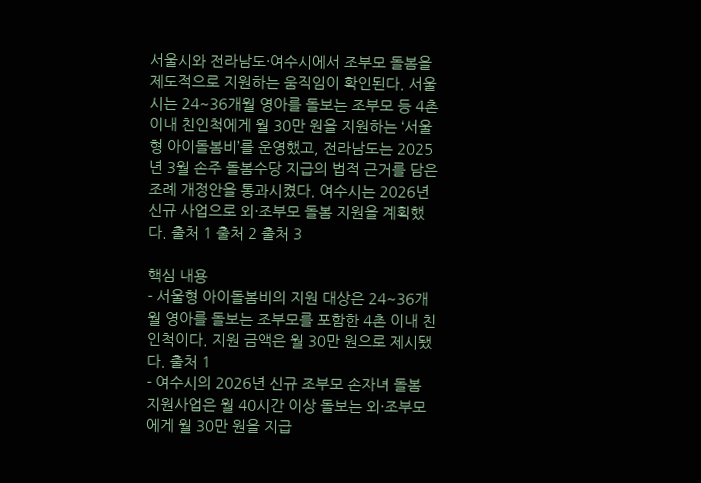서울시와 전라남도·여수시에서 조부모 돌봄을 제도적으로 지원하는 움직임이 확인된다. 서울시는 24~36개월 영아를 돌보는 조부모 등 4촌 이내 친인척에게 월 30만 원을 지원하는 ‘서울형 아이돌봄비’를 운영했고, 전라남도는 2025년 3월 손주 돌봄수당 지급의 법적 근거를 담은 조례 개정안을 통과시켰다. 여수시는 2026년 신규 사업으로 외·조부모 돌봄 지원을 계획했다. 출처 1 출처 2 출처 3

핵심 내용
- 서울형 아이돌봄비의 지원 대상은 24~36개월 영아를 돌보는 조부모를 포함한 4촌 이내 친인척이다. 지원 금액은 월 30만 원으로 제시됐다. 출처 1
- 여수시의 2026년 신규 조부모 손자녀 돌봄 지원사업은 월 40시간 이상 돌보는 외·조부모에게 월 30만 원을 지급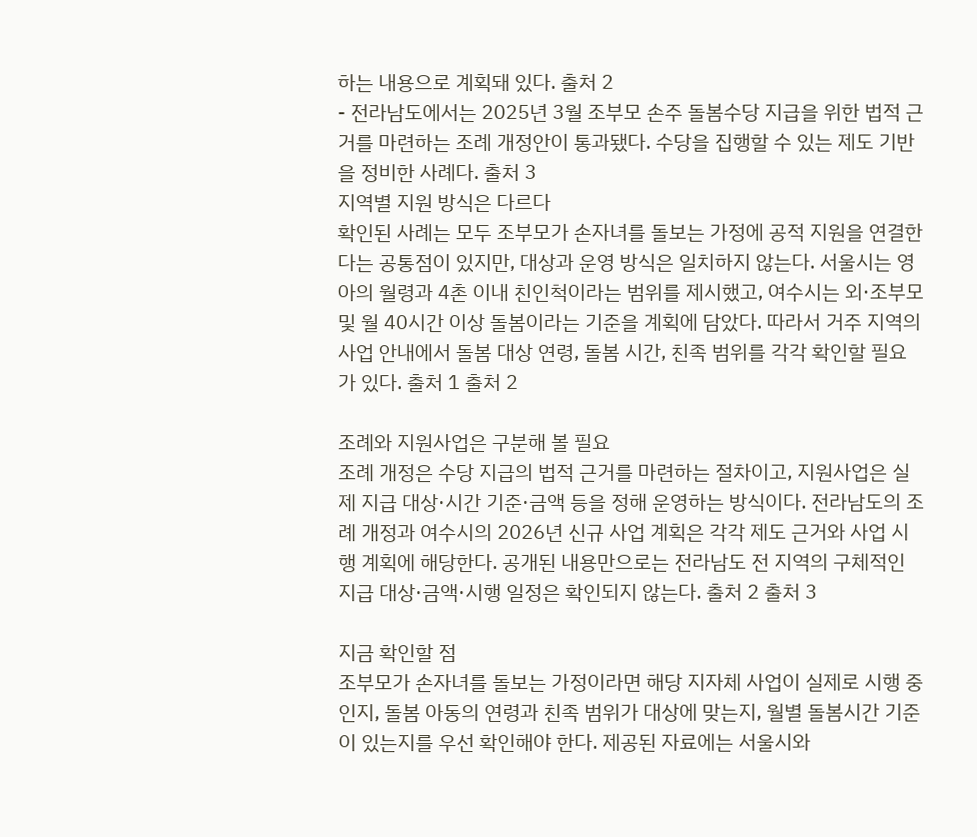하는 내용으로 계획돼 있다. 출처 2
- 전라남도에서는 2025년 3월 조부모 손주 돌봄수당 지급을 위한 법적 근거를 마련하는 조례 개정안이 통과됐다. 수당을 집행할 수 있는 제도 기반을 정비한 사례다. 출처 3
지역별 지원 방식은 다르다
확인된 사례는 모두 조부모가 손자녀를 돌보는 가정에 공적 지원을 연결한다는 공통점이 있지만, 대상과 운영 방식은 일치하지 않는다. 서울시는 영아의 월령과 4촌 이내 친인척이라는 범위를 제시했고, 여수시는 외·조부모 및 월 40시간 이상 돌봄이라는 기준을 계획에 담았다. 따라서 거주 지역의 사업 안내에서 돌봄 대상 연령, 돌봄 시간, 친족 범위를 각각 확인할 필요가 있다. 출처 1 출처 2

조례와 지원사업은 구분해 볼 필요
조례 개정은 수당 지급의 법적 근거를 마련하는 절차이고, 지원사업은 실제 지급 대상·시간 기준·금액 등을 정해 운영하는 방식이다. 전라남도의 조례 개정과 여수시의 2026년 신규 사업 계획은 각각 제도 근거와 사업 시행 계획에 해당한다. 공개된 내용만으로는 전라남도 전 지역의 구체적인 지급 대상·금액·시행 일정은 확인되지 않는다. 출처 2 출처 3

지금 확인할 점
조부모가 손자녀를 돌보는 가정이라면 해당 지자체 사업이 실제로 시행 중인지, 돌봄 아동의 연령과 친족 범위가 대상에 맞는지, 월별 돌봄시간 기준이 있는지를 우선 확인해야 한다. 제공된 자료에는 서울시와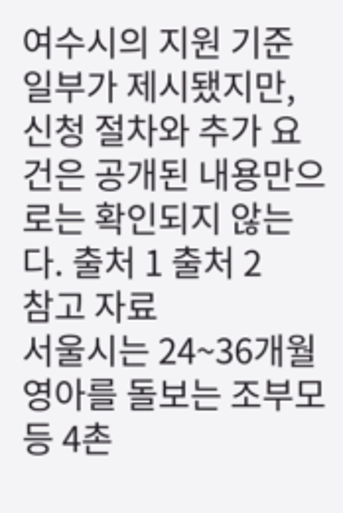여수시의 지원 기준 일부가 제시됐지만, 신청 절차와 추가 요건은 공개된 내용만으로는 확인되지 않는다. 출처 1 출처 2
참고 자료
서울시는 24~36개월 영아를 돌보는 조부모 등 4촌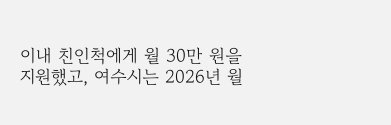이내 친인척에게 월 30만 원을 지원했고, 여수시는 2026년 월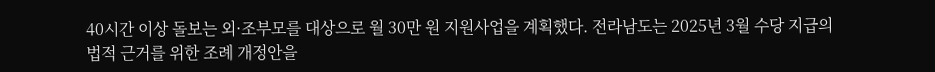40시간 이상 돌보는 외·조부모를 대상으로 월 30만 원 지원사업을 계획했다. 전라남도는 2025년 3월 수당 지급의 법적 근거를 위한 조례 개정안을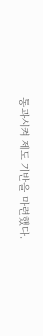통과시켜 제도 기반을 마련했다.